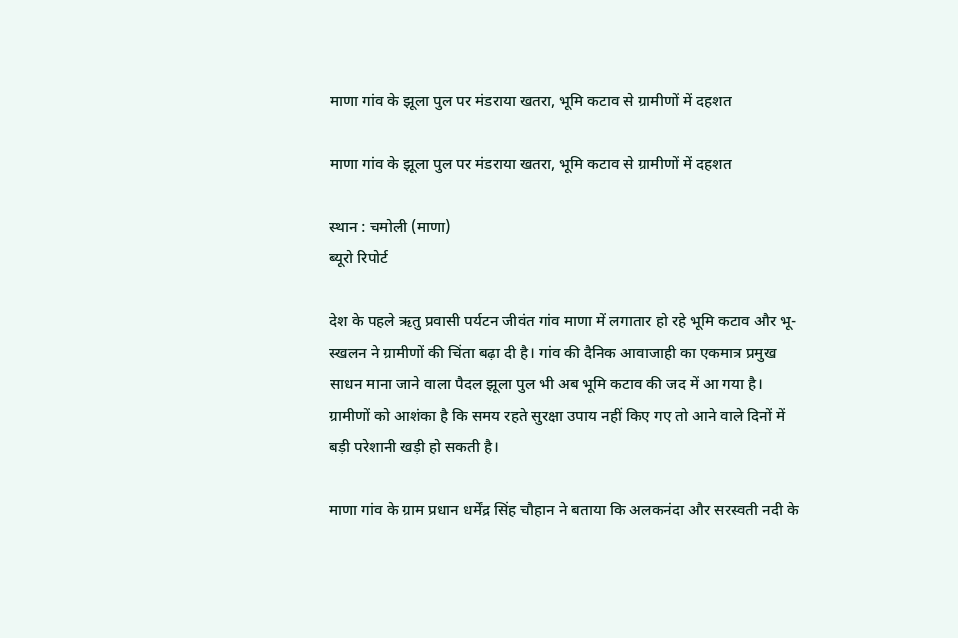माणा गांव के झूला पुल पर मंडराया खतरा, भूमि कटाव से ग्रामीणों में दहशत

माणा गांव के झूला पुल पर मंडराया खतरा, भूमि कटाव से ग्रामीणों में दहशत

स्थान : चमोली (माणा)
ब्यूरो रिपोर्ट

देश के पहले ऋतु प्रवासी पर्यटन जीवंत गांव माणा में लगातार हो रहे भूमि कटाव और भू-स्खलन ने ग्रामीणों की चिंता बढ़ा दी है। गांव की दैनिक आवाजाही का एकमात्र प्रमुख साधन माना जाने वाला पैदल झूला पुल भी अब भूमि कटाव की जद में आ गया है। ग्रामीणों को आशंका है कि समय रहते सुरक्षा उपाय नहीं किए गए तो आने वाले दिनों में बड़ी परेशानी खड़ी हो सकती है।

माणा गांव के ग्राम प्रधान धर्मेंद्र सिंह चौहान ने बताया कि अलकनंदा और सरस्वती नदी के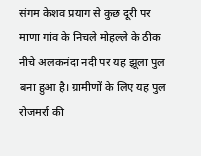संगम केशव प्रयाग से कुछ दूरी पर माणा गांव के निचले मोहल्ले के ठीक नीचे अलकनंदा नदी पर यह झूला पुल बना हुआ है। ग्रामीणों के लिए यह पुल रोजमर्रा की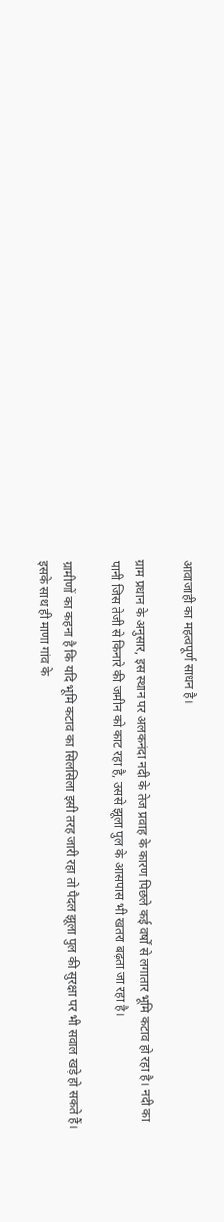आवाजाही का महत्वपूर्ण साधन है।

ग्राम प्रधान के अनुसार, इस स्थान पर अलकनंदा नदी के तेज प्रवाह के कारण पिछले कई वर्षों से लगातार भूमि कटाव हो रहा है। नदी का पानी जिस तेजी से किनारे की जमीन को काट रहा है, उससे झूला पुल के आसपास भी खतरा बढ़ता जा रहा है।

ग्रामीणों का कहना है कि यदि भूमि कटाव का सिलसिला इसी तरह जारी रहा तो पैदल झूला पुल की सुरक्षा पर भी सवाल खड़े हो सकते हैं। इसके साथ ही माणा गांव के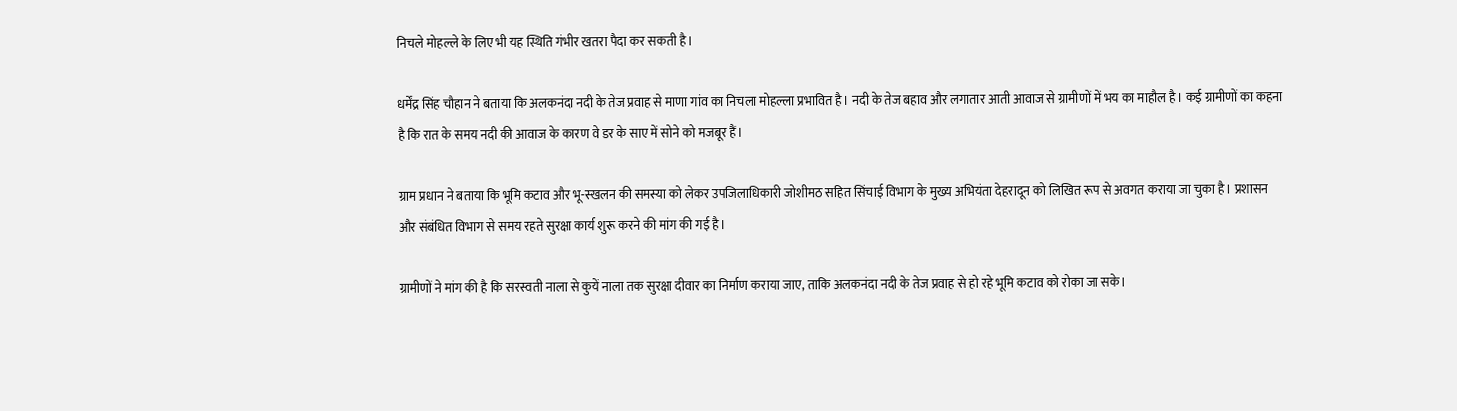निचले मोहल्ले के लिए भी यह स्थिति गंभीर खतरा पैदा कर सकती है।

धर्मेंद्र सिंह चौहान ने बताया कि अलकनंदा नदी के तेज प्रवाह से माणा गांव का निचला मोहल्ला प्रभावित है। नदी के तेज बहाव और लगातार आती आवाज से ग्रामीणों में भय का माहौल है। कई ग्रामीणों का कहना है कि रात के समय नदी की आवाज के कारण वे डर के साए में सोने को मजबूर हैं।

ग्राम प्रधान ने बताया कि भूमि कटाव और भू-स्खलन की समस्या को लेकर उपजिलाधिकारी जोशीमठ सहित सिंचाई विभाग के मुख्य अभियंता देहरादून को लिखित रूप से अवगत कराया जा चुका है। प्रशासन और संबंधित विभाग से समय रहते सुरक्षा कार्य शुरू करने की मांग की गई है।

ग्रामीणों ने मांग की है कि सरस्वती नाला से कुयें नाला तक सुरक्षा दीवार का निर्माण कराया जाए, ताकि अलकनंदा नदी के तेज प्रवाह से हो रहे भूमि कटाव को रोका जा सके।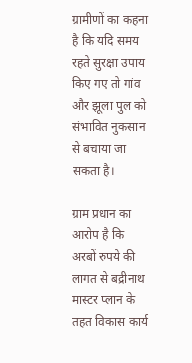ग्रामीणों का कहना है कि यदि समय रहते सुरक्षा उपाय किए गए तो गांव और झूला पुल को संभावित नुकसान से बचाया जा सकता है।

ग्राम प्रधान का आरोप है कि अरबों रुपये की लागत से बद्रीनाथ मास्टर प्लान के तहत विकास कार्य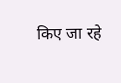किए जा रहे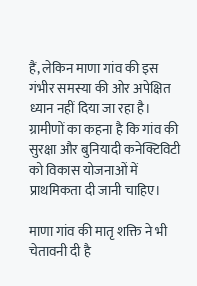हैं, लेकिन माणा गांव की इस गंभीर समस्या की ओर अपेक्षित ध्यान नहीं दिया जा रहा है। ग्रामीणों का कहना है कि गांव की सुरक्षा और बुनियादी कनेक्टिविटी को विकास योजनाओं में प्राथमिकता दी जानी चाहिए।

माणा गांव की मातृ शक्ति ने भी चेतावनी दी है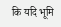कि यदि भूमि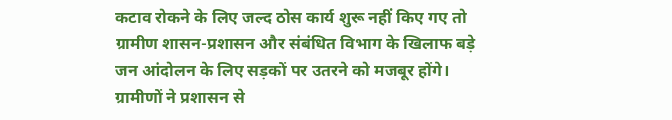कटाव रोकने के लिए जल्द ठोस कार्य शुरू नहीं किए गए तो ग्रामीण शासन-प्रशासन और संबंधित विभाग के खिलाफ बड़े जन आंदोलन के लिए सड़कों पर उतरने को मजबूर होंगे। ग्रामीणों ने प्रशासन से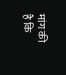मांग की है कि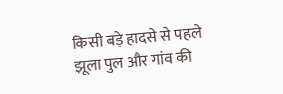किसी बड़े हादसे से पहले झूला पुल और गांव की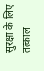सुरक्षा के लिए तत्काल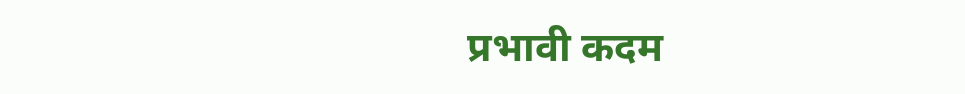प्रभावी कदम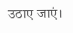उठाए जाएं।